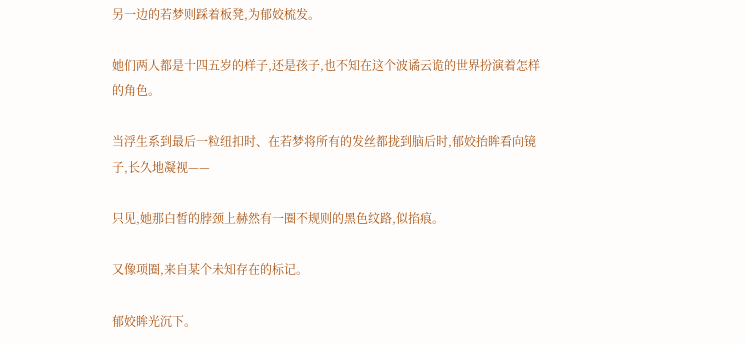另一边的若梦则踩着板凳,为郁姣梳发。

她们两人都是十四五岁的样子,还是孩子,也不知在这个波谲云诡的世界扮演着怎样的角色。

当浮生系到最后一粒纽扣时、在若梦将所有的发丝都拢到脑后时,郁姣抬眸看向镜子,长久地凝视——

只见,她那白皙的脖颈上赫然有一圈不规则的黑色纹路,似掐痕。

又像项圈,来自某个未知存在的标记。

郁姣眸光沉下。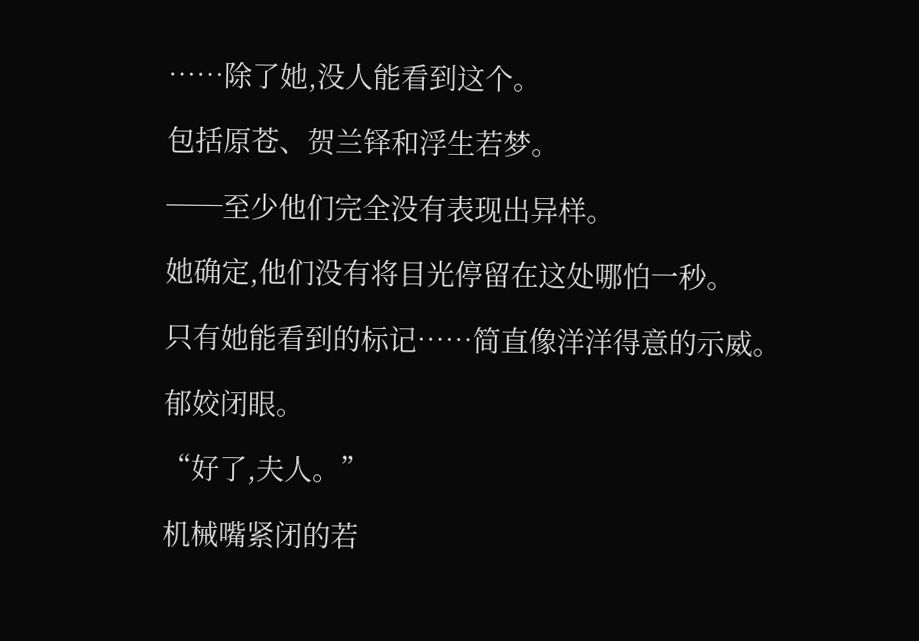……除了她,没人能看到这个。

包括原苍、贺兰铎和浮生若梦。

──至少他们完全没有表现出异样。

她确定,他们没有将目光停留在这处哪怕一秒。

只有她能看到的标记……简直像洋洋得意的示威。

郁姣闭眼。

“好了,夫人。”

机械嘴紧闭的若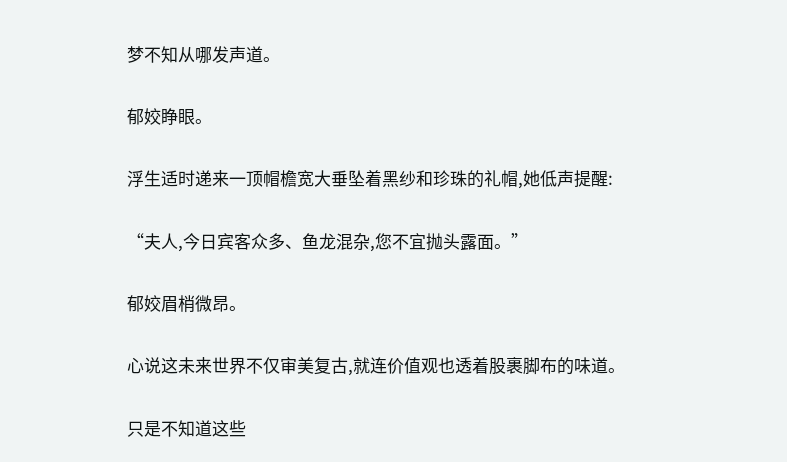梦不知从哪发声道。

郁姣睁眼。

浮生适时递来一顶帽檐宽大垂坠着黑纱和珍珠的礼帽,她低声提醒:

“夫人,今日宾客众多、鱼龙混杂,您不宜抛头露面。”

郁姣眉梢微昂。

心说这未来世界不仅审美复古,就连价值观也透着股裹脚布的味道。

只是不知道这些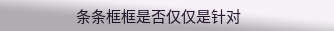条条框框是否仅仅是针对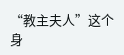“教主夫人”这个身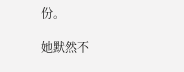份。

她默然不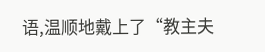语,温顺地戴上了“教主夫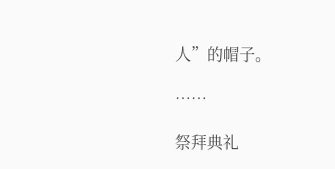人”的帽子。

……

祭拜典礼